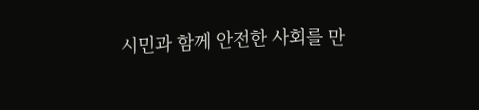시민과 함께 안전한 사회를 만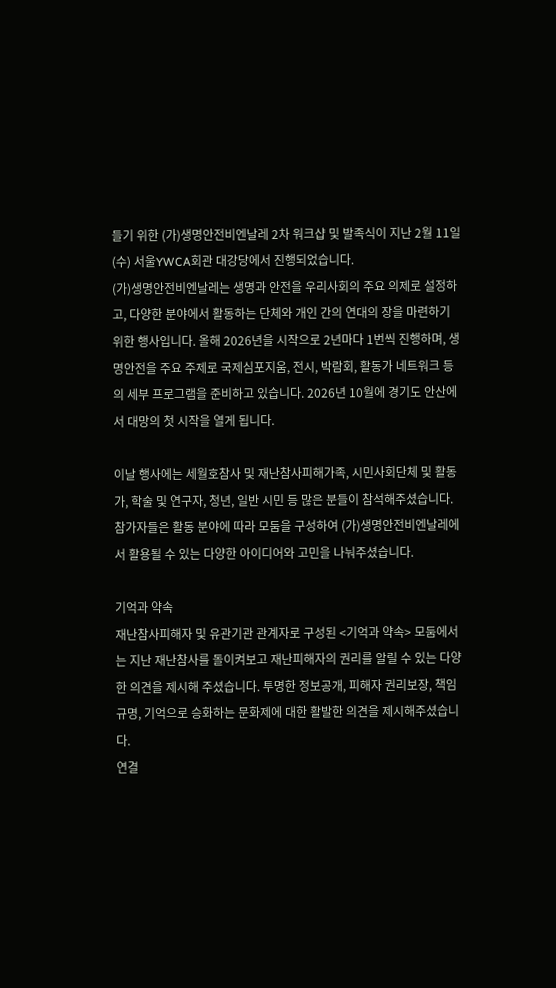들기 위한 (가)생명안전비엔날레 2차 워크샵 및 발족식이 지난 2월 11일(수) 서울YWCA회관 대강당에서 진행되었습니다.
(가)생명안전비엔날레는 생명과 안전을 우리사회의 주요 의제로 설정하고, 다양한 분야에서 활동하는 단체와 개인 간의 연대의 장을 마련하기 위한 행사입니다. 올해 2026년을 시작으로 2년마다 1번씩 진행하며, 생명안전을 주요 주제로 국제심포지움, 전시, 박람회, 활동가 네트워크 등의 세부 프로그램을 준비하고 있습니다. 2026년 10월에 경기도 안산에서 대망의 첫 시작을 열게 됩니다.

이날 행사에는 세월호참사 및 재난참사피해가족, 시민사회단체 및 활동가, 학술 및 연구자, 청년, 일반 시민 등 많은 분들이 참석해주셨습니다. 참가자들은 활동 분야에 따라 모둠을 구성하여 (가)생명안전비엔날레에서 활용될 수 있는 다양한 아이디어와 고민을 나눠주셨습니다.

기억과 약속
재난참사피해자 및 유관기관 관계자로 구성된 <기억과 약속> 모둠에서는 지난 재난참사를 돌이켜보고 재난피해자의 권리를 알릴 수 있는 다양한 의견을 제시해 주셨습니다. 투명한 정보공개, 피해자 권리보장, 책임규명, 기억으로 승화하는 문화제에 대한 활발한 의견을 제시해주셨습니다.
연결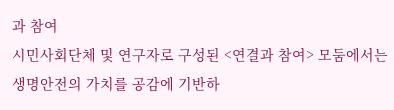과 참여
시민사회단체 및 연구자로 구성된 <연결과 참여> 모둠에서는 생명안전의 가치를 공감에 기반하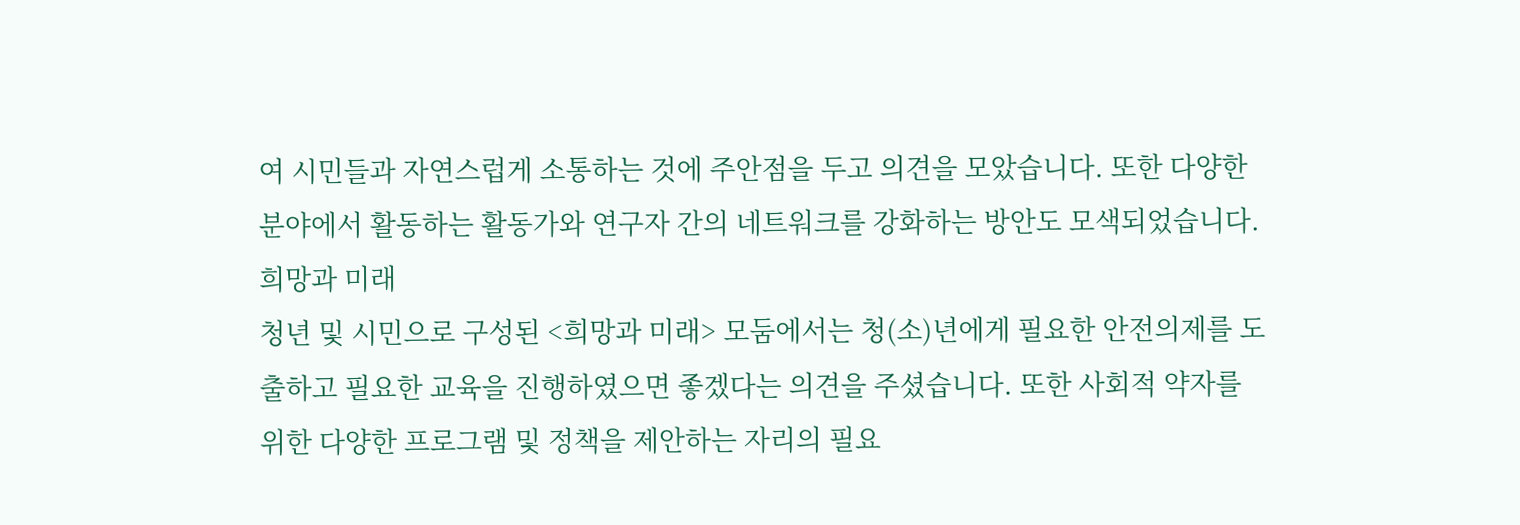여 시민들과 자연스럽게 소통하는 것에 주안점을 두고 의견을 모았습니다. 또한 다양한 분야에서 활동하는 활동가와 연구자 간의 네트워크를 강화하는 방안도 모색되었습니다.
희망과 미래
청년 및 시민으로 구성된 <희망과 미래> 모둠에서는 청(소)년에게 필요한 안전의제를 도출하고 필요한 교육을 진행하였으면 좋겠다는 의견을 주셨습니다. 또한 사회적 약자를 위한 다양한 프로그램 및 정책을 제안하는 자리의 필요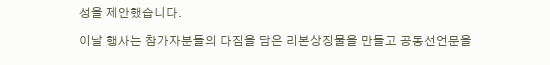성을 제안했습니다.

이날 행사는 참가자분들의 다짐을 담은 리본상징물을 만들고 공동선언문을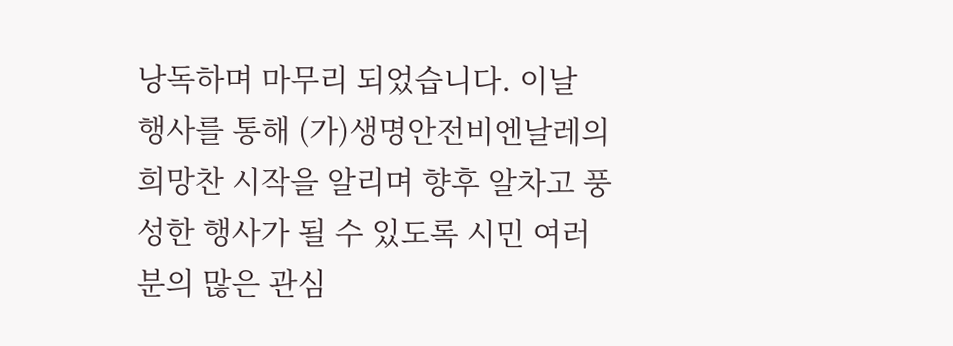낭독하며 마무리 되었습니다. 이날 행사를 통해 (가)생명안전비엔날레의 희망찬 시작을 알리며 향후 알차고 풍성한 행사가 될 수 있도록 시민 여러분의 많은 관심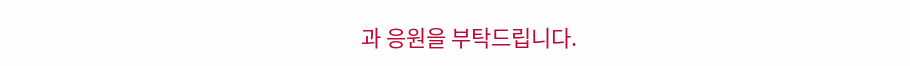과 응원을 부탁드립니다.